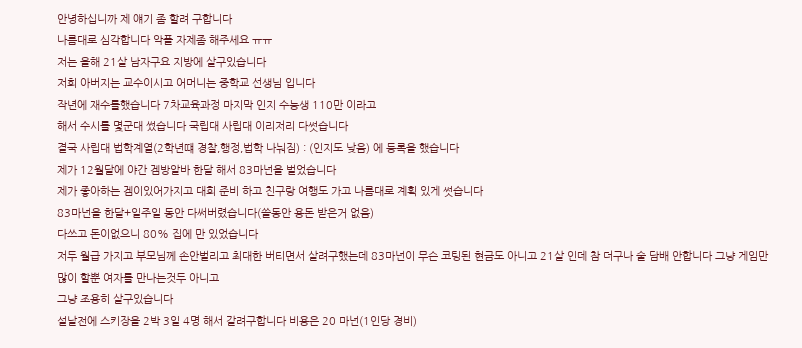안녕하십니까 제 얘기 좀 할려 구합니다
나름대로 심각합니다 악플 자제좀 해주세요 ㅠㅠ
저는 올해 21살 남자구요 지방에 살구있습니다
저희 아버지는 교수이시고 어머니는 중학교 선생님 입니다
작년에 재수를했습니다 7차교육과정 마지막 인지 수능생 110만 이라고
해서 수시를 몇군대 썼습니다 국립대 사립대 이리저리 다썻습니다
결국 사립대 법학계열(2학년떄 경찰,행정,법학 나눠짐) : (인지도 낮음) 에 등록을 했습니다
제가 12월달에 야간 겜방알바 한달 해서 83마넌을 벌었습니다
제가 좋아하는 겜이있어가지고 대회 준비 하고 친구랑 여행도 가고 나름대로 계획 있게 썻습니다
83마넌을 한달+일주일 동안 다써버렸습니다(쓸동안 용돈 받은거 없음)
다쓰고 돈이없으니 80% 집에 만 있었습니다
저두 월급 가지고 부모님께 손안벌리고 최대한 버티면서 살려구했는데 83마넌이 무슨 코팅된 현금도 아니고 21살 인데 참 더구나 술 담배 안합니다 그냥 게임만 많이 할뿐 여자를 만나는것두 아니고
그냥 조용히 살구있습니다
설날전에 스키장을 2박 3일 4명 해서 갈려구합니다 비용은 20 마넌(1인당 경비)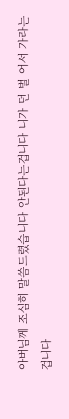아버님께 조심히 말씀드렸습니다 안된다는겁니다 니가 던 벌 어서 가라는겁니다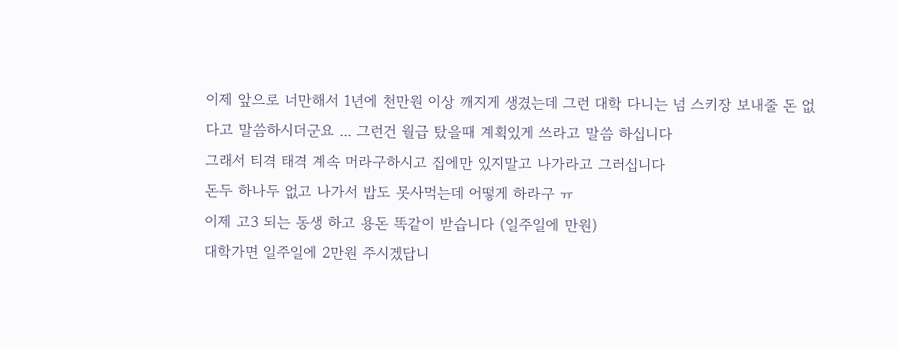이제 앞으로 너만해서 1년에 천만원 이상 깨지게 생겼는데 그런 대학 다니는 넘 스키장 보내줄 돈 없다고 말씀하시더군요 ... 그런건 월급 탔을때 계획있게 쓰라고 말씀 하십니다
그래서 티격 태격 계속 머라구하시고 집에만 있지말고 나가라고 그러십니다
돈두 하나두 없고 나가서 밥도 못사먹는데 어떻게 하라구 ㅠ
이제 고3 되는 동생 하고 용돈 똑같이 받습니다 (일주일에 만원)
대학가면 일주일에 2만원 주시겠답니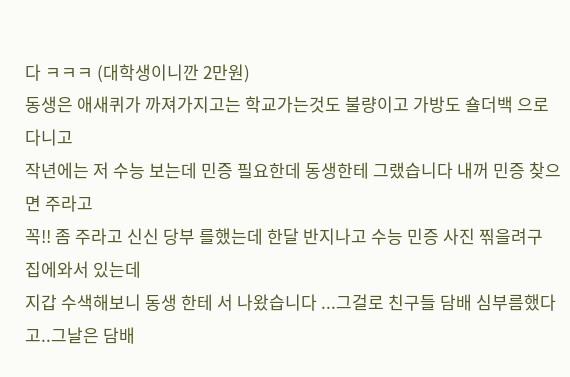다 ㅋㅋㅋ (대학생이니깐 2만원)
동생은 애새퀴가 까져가지고는 학교가는것도 불량이고 가방도 숄더백 으로 다니고
작년에는 저 수능 보는데 민증 필요한데 동생한테 그랬습니다 내꺼 민증 찾으면 주라고
꼭!! 좀 주라고 신신 당부 를했는데 한달 반지나고 수능 민증 사진 찎을려구 집에와서 있는데
지갑 수색해보니 동생 한테 서 나왔습니다 ...그걸로 친구들 담배 심부름했다고..그날은 담배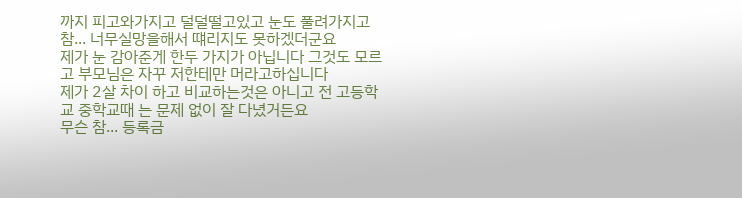까지 피고와가지고 덜덜떨고있고 눈도 풀려가지고 참... 너무실망을해서 떄리지도 못하겠더군요
제가 눈 감아준게 한두 가지가 아닙니다 그것도 모르고 부모님은 자꾸 저한테만 머라고하십니다
제가 2살 차이 하고 비교하는것은 아니고 전 고등학교 중학교때 는 문제 없이 잘 다녔거든요
무슨 참... 등록금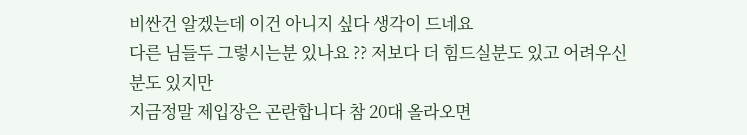비싼건 알겠는데 이건 아니지 싶다 생각이 드네요
다른 님들두 그렇시는분 있나요 ?? 저보다 더 힘드실분도 있고 어려우신분도 있지만
지금정말 제입장은 곤란합니다 참 20대 올라오면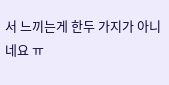서 느끼는게 한두 가지가 아니네요 ㅠ